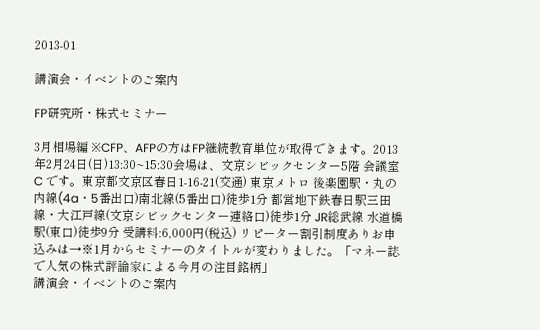2013-01

講演会・イベントのご案内

FP研究所・株式セミナー

3月相場編 ※CFP、AFPの方はFP継続教育単位が取得できます。2013年2月24日(日)13:30~15:30会場は、文京シビックセンター5階 会議室C です。東京都文京区春日1-16-21(交通) 東京メトロ 後楽園駅・丸の内線(4a・5番出口)南北線(5番出口)徒歩1分 都営地下鉄春日駅三田線・大江戸線(文京シビックセンター連絡口)徒歩1分 JR総武線 水道橋駅(東口)徒歩9分 受講料:6,000円(税込) リピーター割引制度ありお申込みは→※1月からセミナーのタイトルが変わりました。「マネー誌で人気の株式評論家による今月の注目銘柄」
講演会・イベントのご案内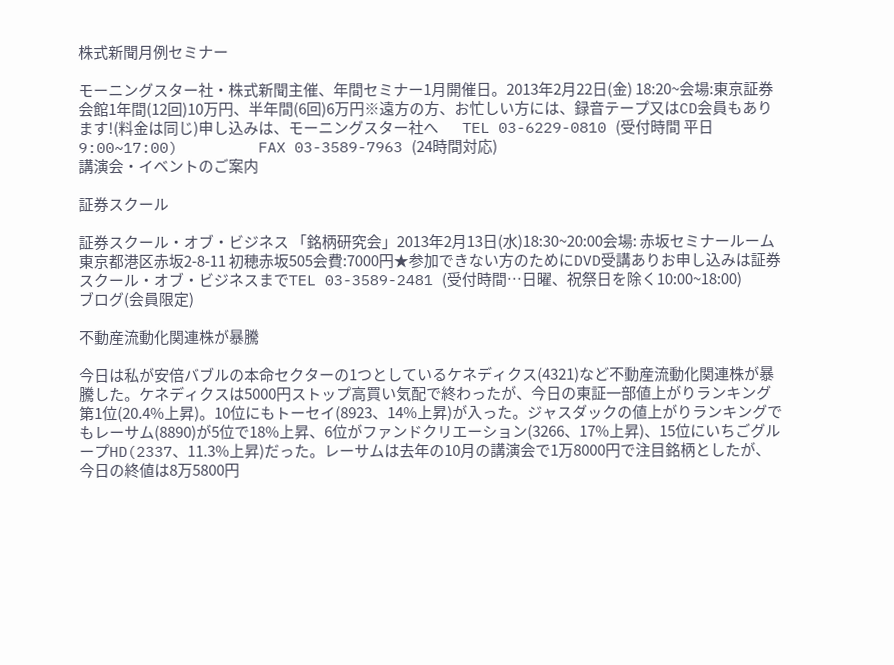株式新聞月例セミナー

モーニングスター社・株式新聞主催、年間セミナー1月開催日。2013年2月22日(金) 18:20~会場:東京証券会館1年間(12回)10万円、半年間(6回)6万円※遠方の方、お忙しい方には、録音テープ又はCD会員もあります!(料金は同じ)申し込みは、モーニングスター社へ        TEL 03-6229-0810 (受付時間 平日9:00~17:00)         FAX 03-3589-7963 (24時間対応)
講演会・イベントのご案内

証券スクール

証券スクール・オブ・ビジネス 「銘柄研究会」2013年2月13日(水)18:30~20:00会場: 赤坂セミナールーム    東京都港区赤坂2-8-11 初穂赤坂505会費:7000円★参加できない方のためにDVD受講ありお申し込みは証券スクール・オブ・ビジネスまでTEL 03-3589-2481 (受付時間…日曜、祝祭日を除く10:00~18:00)
ブログ(会員限定)

不動産流動化関連株が暴騰

今日は私が安倍バブルの本命セクターの1つとしているケネディクス(4321)など不動産流動化関連株が暴騰した。ケネディクスは5000円ストップ高買い気配で終わったが、今日の東証一部値上がりランキング第1位(20.4%上昇)。10位にもトーセイ(8923、14%上昇)が入った。ジャスダックの値上がりランキングでもレーサム(8890)が5位で18%上昇、6位がファンドクリエーション(3266、17%上昇)、15位にいちごグループHD(2337、11.3%上昇)だった。レーサムは去年の10月の講演会で1万8000円で注目銘柄としたが、今日の終値は8万5800円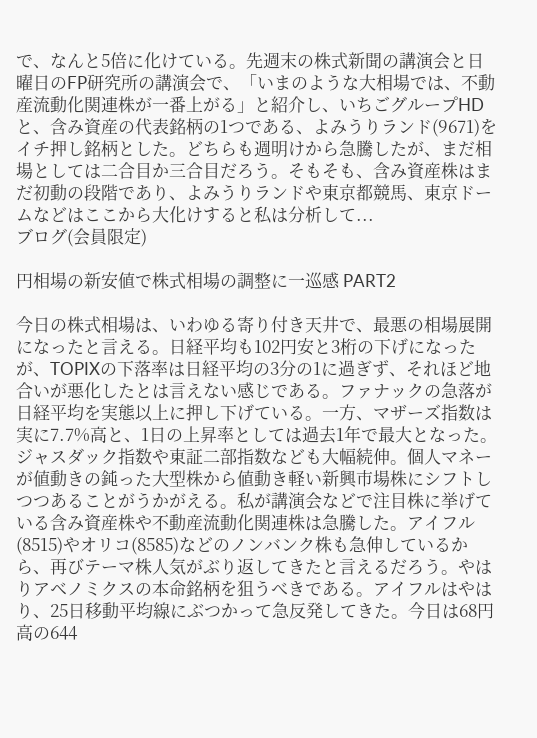で、なんと5倍に化けている。先週末の株式新聞の講演会と日曜日のFP研究所の講演会で、「いまのような大相場では、不動産流動化関連株が一番上がる」と紹介し、いちごグループHDと、含み資産の代表銘柄の1つである、よみうりランド(9671)をイチ押し銘柄とした。どちらも週明けから急騰したが、まだ相場としては二合目か三合目だろう。そもそも、含み資産株はまだ初動の段階であり、よみうりランドや東京都競馬、東京ドームなどはここから大化けすると私は分析して...
ブログ(会員限定)

円相場の新安値で株式相場の調整に一巡感 PART2

今日の株式相場は、いわゆる寄り付き天井で、最悪の相場展開になったと言える。日経平均も102円安と3桁の下げになったが、TOPIXの下落率は日経平均の3分の1に過ぎず、それほど地合いが悪化したとは言えない感じである。ファナックの急落が日経平均を実態以上に押し下げている。一方、マザーズ指数は実に7.7%高と、1日の上昇率としては過去1年で最大となった。ジャスダック指数や東証二部指数なども大幅続伸。個人マネーが値動きの鈍った大型株から値動き軽い新興市場株にシフトしつつあることがうかがえる。私が講演会などで注目株に挙げている含み資産株や不動産流動化関連株は急騰した。アイフル(8515)やオリコ(8585)などのノンバンク株も急伸しているから、再びテーマ株人気がぶり返してきたと言えるだろう。やはりアベノミクスの本命銘柄を狙うべきである。アイフルはやはり、25日移動平均線にぶつかって急反発してきた。今日は68円高の644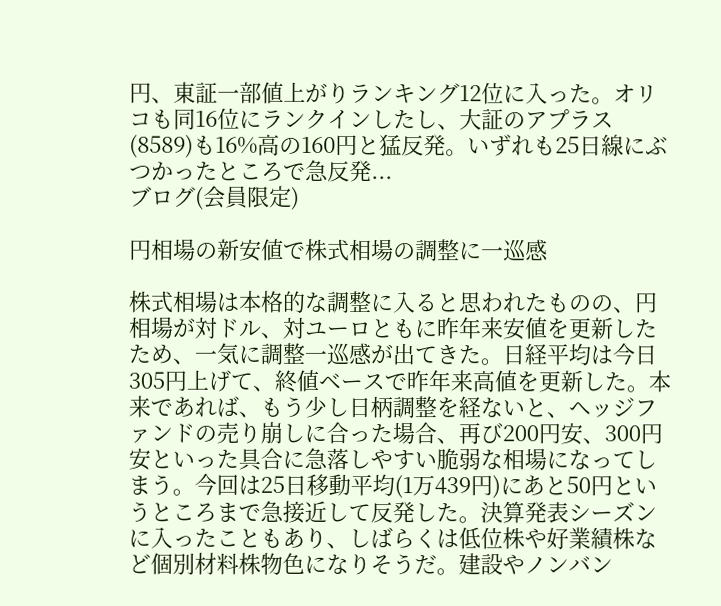円、東証一部値上がりランキング12位に入った。オリコも同16位にランクインしたし、大証のアプラス(8589)も16%高の160円と猛反発。いずれも25日線にぶつかったところで急反発...
ブログ(会員限定)

円相場の新安値で株式相場の調整に一巡感

株式相場は本格的な調整に入ると思われたものの、円相場が対ドル、対ユーロともに昨年来安値を更新したため、一気に調整一巡感が出てきた。日経平均は今日305円上げて、終値ベースで昨年来高値を更新した。本来であれば、もう少し日柄調整を経ないと、ヘッジファンドの売り崩しに合った場合、再び200円安、300円安といった具合に急落しやすい脆弱な相場になってしまう。今回は25日移動平均(1万439円)にあと50円というところまで急接近して反発した。決算発表シーズンに入ったこともあり、しばらくは低位株や好業績株など個別材料株物色になりそうだ。建設やノンバン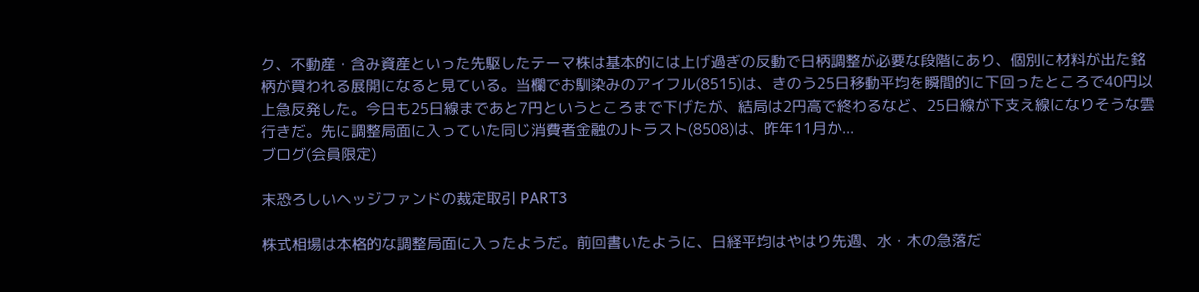ク、不動産・含み資産といった先駆したテーマ株は基本的には上げ過ぎの反動で日柄調整が必要な段階にあり、個別に材料が出た銘柄が買われる展開になると見ている。当欄でお馴染みのアイフル(8515)は、きのう25日移動平均を瞬間的に下回ったところで40円以上急反発した。今日も25日線まであと7円というところまで下げたが、結局は2円高で終わるなど、25日線が下支え線になりそうな雲行きだ。先に調整局面に入っていた同じ消費者金融のJトラスト(8508)は、昨年11月か...
ブログ(会員限定)

末恐ろしいヘッジファンドの裁定取引 PART3

株式相場は本格的な調整局面に入ったようだ。前回書いたように、日経平均はやはり先週、水・木の急落だ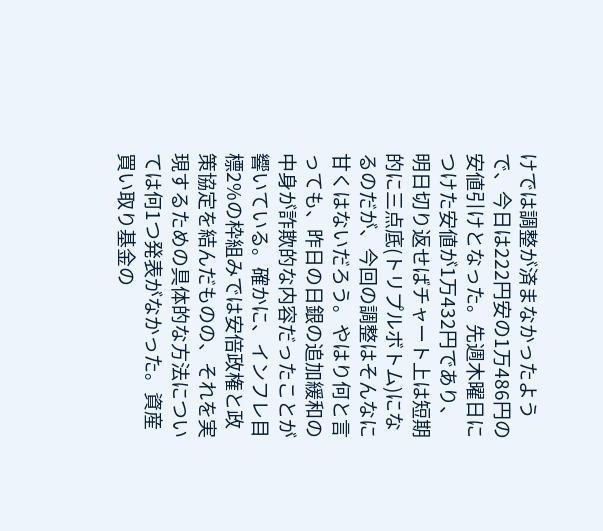けでは調整が済まなかったようで、今日は222円安の1万486円の安値引けとなった。先週木曜日につけた安値が1万432円であり、明日切り返せばチャート上は短期的に三点底(トリプルボトム)になるのだが、今回の調整はそんなに甘くはないだろう。やはり何と言っても、昨日の日銀の追加緩和の中身が詐欺的な内容だったことが響いている。確かに、インフレ目標2%の枠組みでは安倍政権と政策協定を結んだものの、それを実現するための具体的な方法については何1つ発表がなかった。資産買い取り基金の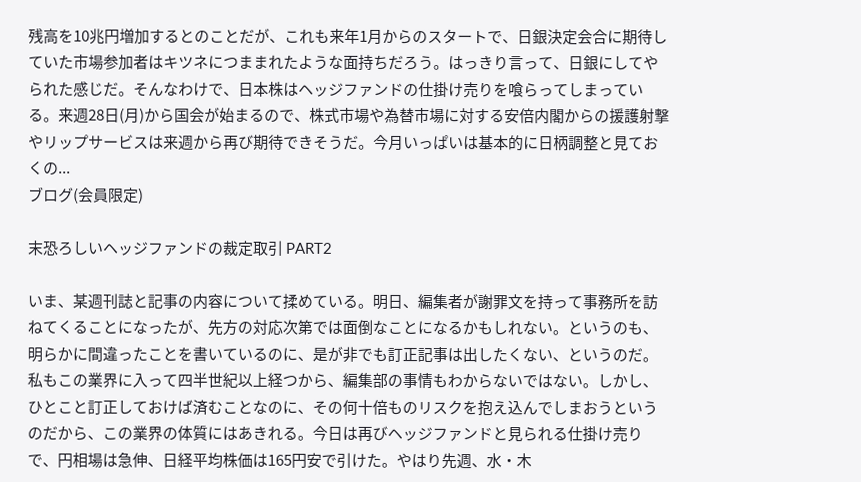残高を10兆円増加するとのことだが、これも来年1月からのスタートで、日銀決定会合に期待していた市場参加者はキツネにつままれたような面持ちだろう。はっきり言って、日銀にしてやられた感じだ。そんなわけで、日本株はヘッジファンドの仕掛け売りを喰らってしまっている。来週28日(月)から国会が始まるので、株式市場や為替市場に対する安倍内閣からの援護射撃やリップサービスは来週から再び期待できそうだ。今月いっぱいは基本的に日柄調整と見ておくの...
ブログ(会員限定)

末恐ろしいヘッジファンドの裁定取引 PART2

いま、某週刊誌と記事の内容について揉めている。明日、編集者が謝罪文を持って事務所を訪ねてくることになったが、先方の対応次第では面倒なことになるかもしれない。というのも、明らかに間違ったことを書いているのに、是が非でも訂正記事は出したくない、というのだ。私もこの業界に入って四半世紀以上経つから、編集部の事情もわからないではない。しかし、ひとこと訂正しておけば済むことなのに、その何十倍ものリスクを抱え込んでしまおうというのだから、この業界の体質にはあきれる。今日は再びヘッジファンドと見られる仕掛け売りで、円相場は急伸、日経平均株価は165円安で引けた。やはり先週、水・木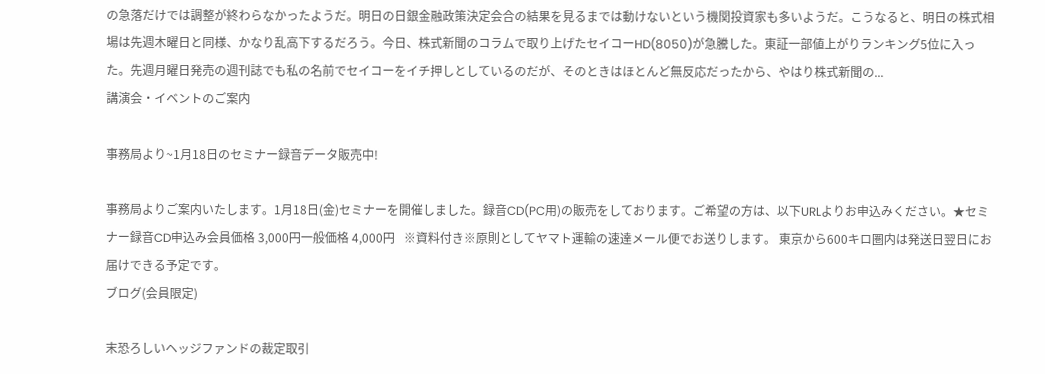の急落だけでは調整が終わらなかったようだ。明日の日銀金融政策決定会合の結果を見るまでは動けないという機関投資家も多いようだ。こうなると、明日の株式相場は先週木曜日と同様、かなり乱高下するだろう。今日、株式新聞のコラムで取り上げたセイコーHD(8050)が急騰した。東証一部値上がりランキング5位に入った。先週月曜日発売の週刊誌でも私の名前でセイコーをイチ押しとしているのだが、そのときはほとんど無反応だったから、やはり株式新聞の...
講演会・イベントのご案内

事務局より~1月18日のセミナー録音データ販売中!

事務局よりご案内いたします。1月18日(金)セミナーを開催しました。録音CD(PC用)の販売をしております。ご希望の方は、以下URLよりお申込みください。★セミナー録音CD申込み会員価格 3,000円一般価格 4,000円   ※資料付き※原則としてヤマト運輸の速達メール便でお送りします。 東京から600キロ圏内は発送日翌日にお届けできる予定です。
ブログ(会員限定)

末恐ろしいヘッジファンドの裁定取引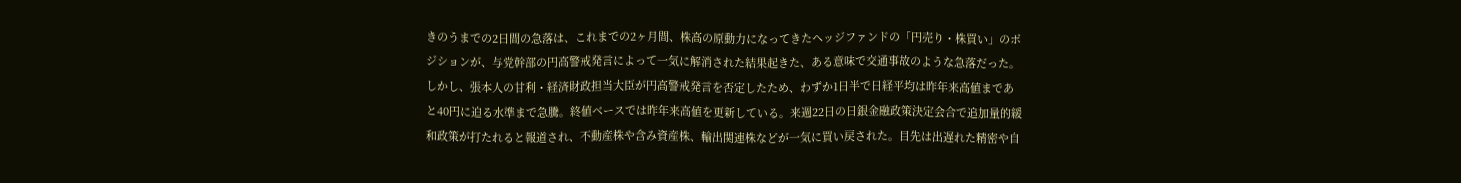きのうまでの2日間の急落は、これまでの2ヶ月間、株高の原動力になってきたヘッジファンドの「円売り・株買い」のポジションが、与党幹部の円高警戒発言によって一気に解消された結果起きた、ある意味で交通事故のような急落だった。しかし、張本人の甘利・経済財政担当大臣が円高警戒発言を否定したため、わずか1日半で日経平均は昨年来高値まであと40円に迫る水準まで急騰。終値ベースでは昨年来高値を更新している。来週22日の日銀金融政策決定会合で追加量的緩和政策が打たれると報道され、不動産株や含み資産株、輸出関連株などが一気に買い戻された。目先は出遅れた精密や自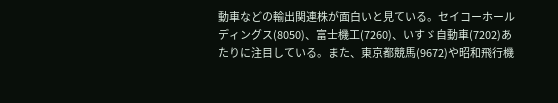動車などの輸出関連株が面白いと見ている。セイコーホールディングス(8050)、富士機工(7260)、いすゞ自動車(7202)あたりに注目している。また、東京都競馬(9672)や昭和飛行機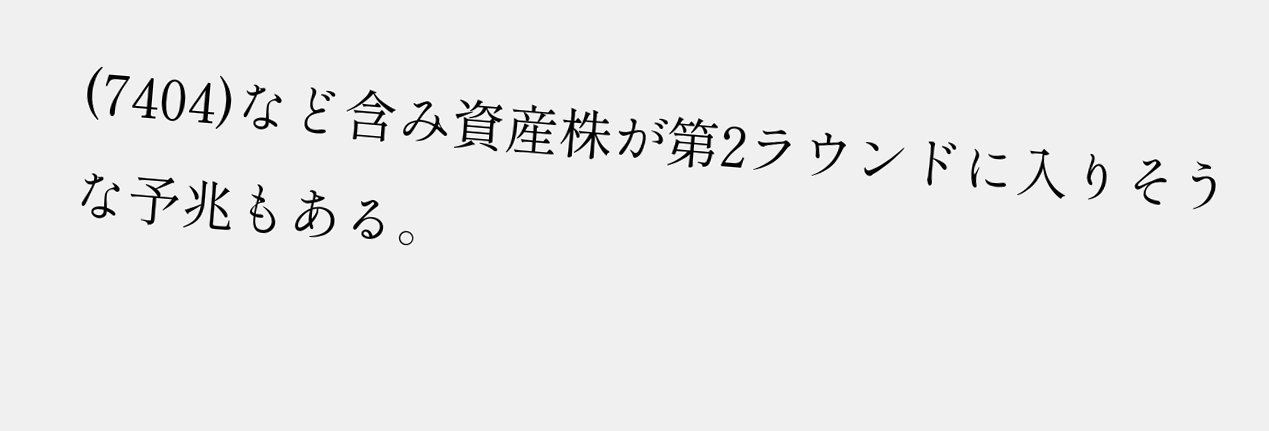(7404)など含み資産株が第2ラウンドに入りそうな予兆もある。